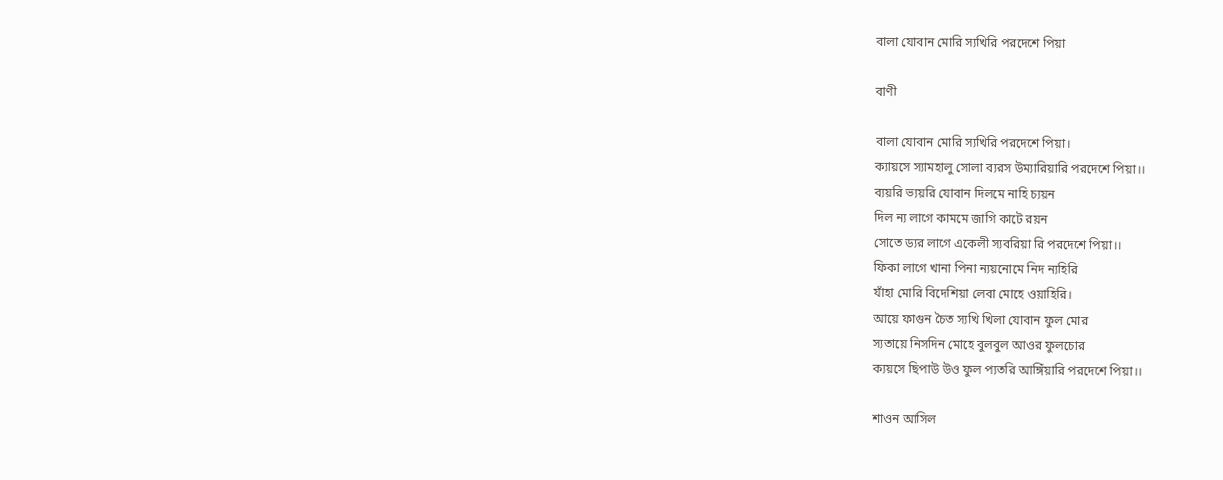বালা যোবান মোরি স্যখিরি পরদেশে পিয়া

বাণী

বালা যোবান মোরি স্যখিরি পরদেশে পিয়া।
ক্যায়সে স্যামহালু সোলা ব্যরস উম্যারিয়ারি পরদেশে পিয়া।।
ব্যয়রি ভ্যয়রি যোবান দিলমে নাহি চ্যয়ন
দিল ন্য লাগে কামমে জাগি কাটে রয়ন
সোতে ড্যর লাগে একেলী স্যবরিয়া রি পরদেশে পিয়া।।
ফিকা লাগে খানা পিনা ন্যয়নোমে নিদ ন্যহিরি
যাঁহা মোরি বিদেশিয়া লেবা মোহে ওয়াহিরি।
আয়ে ফাগুন চৈত স্যখি খিলা যোবান ফুল মোর
স্যতায়ে নিসদিন মোহে বুলবুল আওর ফুলচোর
ক্যয়সে ছিপাউ উও ফুল প্যতরি আঙ্গিঁয়ারি পরদেশে পিয়া।।

শাওন আসিল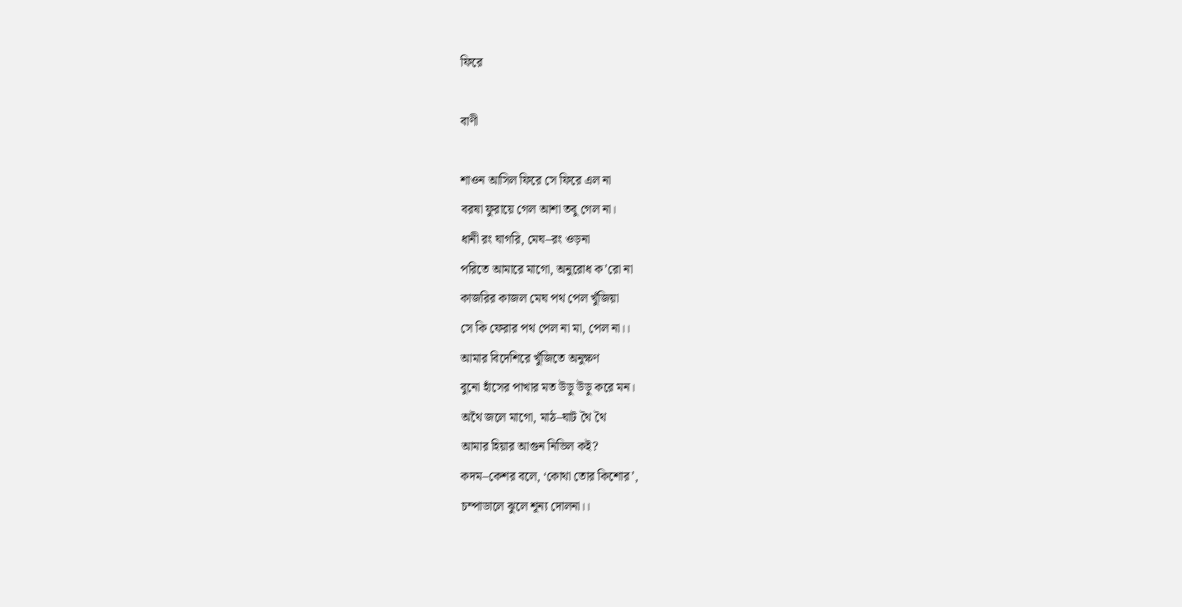ফিরে

বাণী

শাওন আসিল ফিরে সে ফিরে এল না
বরষা ফুরায়ে গেল আশা তবু গেল না।
ধানী রং ঘাগরি, মেঘ–রং ওড়না
পরিতে আমারে মাগো, অনুরোধ ক’রো না
কাজরির কাজল মেঘ পথ পেল খুঁজিয়া
সে কি ফেরার পথ পেল না মা, পেল না।।
আমার বিদেশিরে খুঁজিতে অনুক্ষণ
বুনো হাঁসের পাখার মত উড়ু উড়ু করে মন।
অথৈ জলে মাগো, মাঠ–ঘাট থৈ থৈ
আমার হিয়ার আগুন নিভিল কই?
কদম–কেশর বলে, ‘কোথা তোর কিশোর’,
চম্পাডালে ঝুলে শূন্য দোলনা।।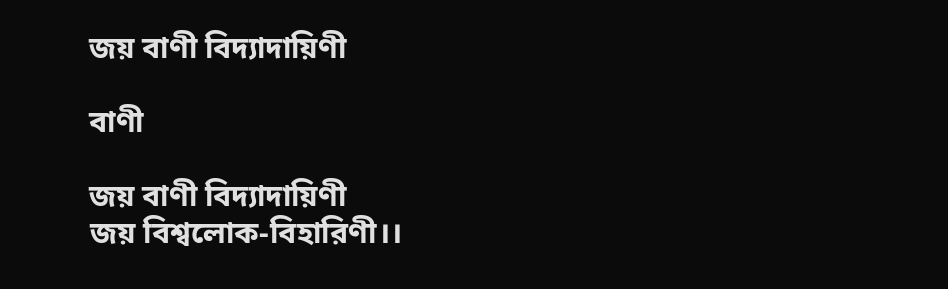জয় বাণী বিদ্যাদায়িণী

বাণী

জয় বাণী বিদ্যাদায়িণী
জয় বিশ্বলোক-বিহারিণী।।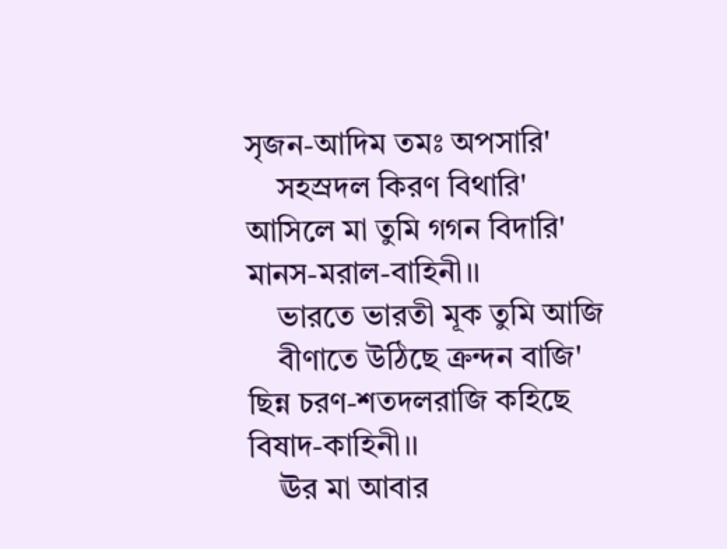সৃজন-আদিম তমঃ অপসারি'
    সহস্রদল কিরণ বিথারি'
আসিলে মা তুমি গগন বিদারি' মানস-মরাল-বাহিনী।।
    ভারতে ভারতী মূক তুমি আজি
    বীণাতে উঠিছে ক্রন্দন বাজি'
ছিন্ন চরণ-শতদলরাজি কহিছে বিষাদ-কাহিনী।।
    ঊর মা আবার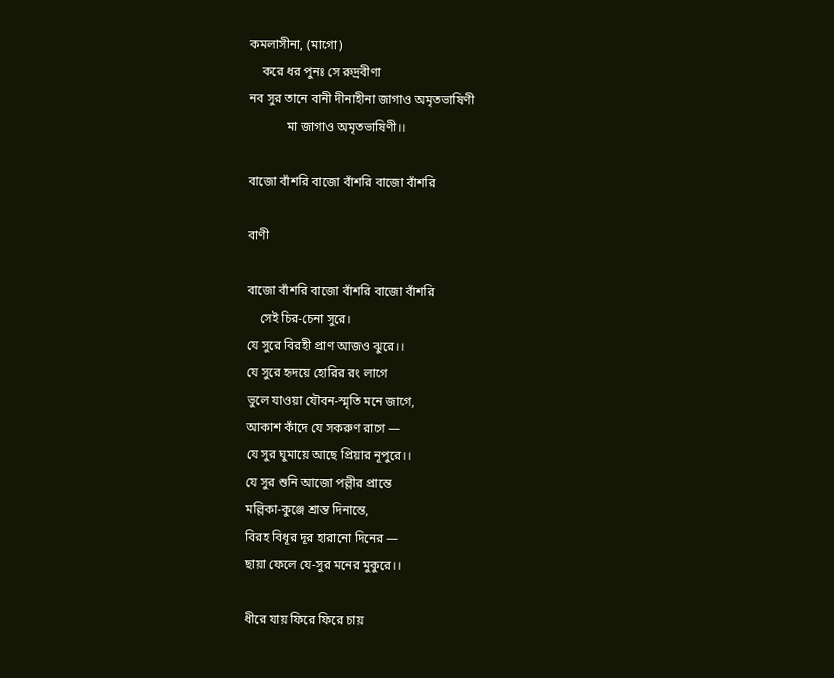কমলাসীনা, (মাগো)
    করে ধর পুনঃ সে রুদ্রবীণা
নব সুর তানে বানী দীনাহীনা জাগাও অমৃতভাষিণী
            মা জাগাও অমৃতভাষিণী।।

বাজো বাঁশরি বাজো বাঁশরি বাজো বাঁশরি

বাণী

বাজো বাঁশরি বাজো বাঁশরি বাজো বাঁশরি
    সেই চির-চেনা সুরে।
যে সুরে বিরহী প্রাণ আজও ঝুরে।।
যে সুরে হৃদয়ে হোরির রং লাগে
ভুলে যাওয়া যৌবন-স্মৃতি মনে জাগে,
আকাশ কাঁদে যে সকরুণ রাগে —
যে সুর ঘুমায়ে আছে প্রিয়ার নূপুরে।।
যে সুর শুনি আজো পল্লীর প্রান্তে
মল্লিকা-কুঞ্জে শ্রান্ত দিনান্তে,
বিরহ বিধূর দূর হারানো দিনের —
ছায়া ফেলে যে-সুর মনের মুকুরে।।

ধীরে যায় ফিরে ফিরে চায়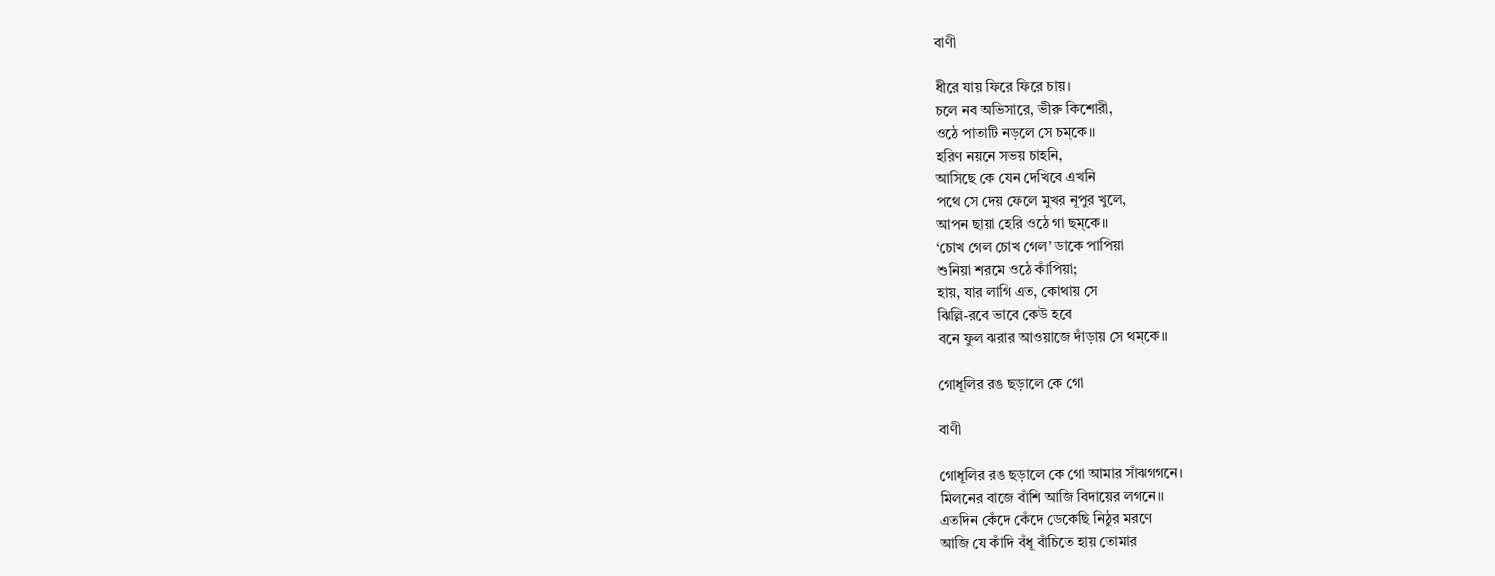বাণী

ধীরে যায় ফিরে ফিরে চায়।
চলে নব অভিসারে, ভীরু কিশোরী,
ওঠে পাতাটি নড়লে সে চম্‌কে।।
হরিণ নয়নে সভয় চাহনি,
আসিছে কে যেন দেখিবে এখনি
পথে সে দেয় ফেলে মুখর নূপুর খুলে,
আপন ছায়া হেরি ওঠে গা ছম্‌কে॥
‘চোখ গেল চোখ গেল’ ডাকে পাপিয়া
শুনিয়া শরমে ওঠে কাঁপিয়া;
হায়, যার লাগি এত, কোথায় সে
ঝিল্লি-রবে ভাবে কেউ হবে
বনে ফুল ঝরার আওয়াজে দাঁড়ায় সে থম্‌কে॥

গোধূলির রঙ ছড়ালে কে গো

বাণী

গোধূলির রঙ ছড়ালে কে গো আমার সাঁঝগগনে।
মিলনের বাজে বাঁশি আজি বিদায়ের লগনে।।
এতদিন কেঁদে কেঁদে ডেকেছি নিঠুর মরণে
আজি যে কাঁদি বঁধূ বাঁচিতে হায় তোমার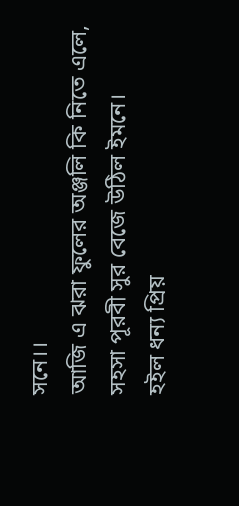সনে।।
আজি এ ঝরা ফুলের অঞ্জলি কি নিতে এলে,
সহসা পূরবী সুর বেজে উঠিল ইমনে।
হইল ধন্য প্রিয়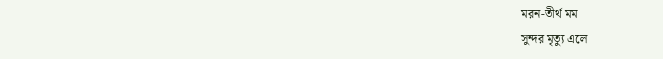মরন-তীর্থ মম
সুন্দর মৃত্যু এলে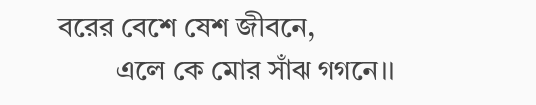বরের বেশে ষেশ জীবনে,
        এলে কে মোর সাঁঝ গগনে।।